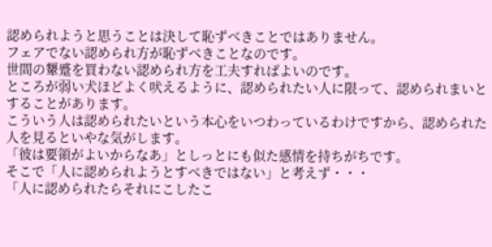認められようと思うことは決して恥ずべきことではありません。
フェアでない認められ方が恥ずべきことなのです。
世間の顰蹙を買わない認められ方を工夫すればよいのです。
ところが弱い犬ほどよく吠えるように、認められたい人に限って、認められまいとすることがあります。
こういう人は認められたいという本心をいつわっているわけですから、認められた人を見るといやな気がします。
「彼は要領がよいからなあ」としっとにも似た感情を持ちがちです。
そこで「人に認められようとすべきではない」と考えず・・・
「人に認められたらそれにこしたこ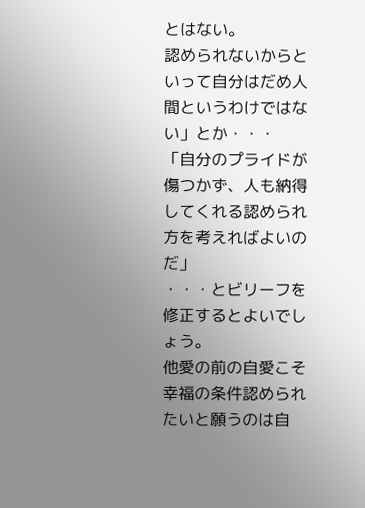とはない。
認められないからといって自分はだめ人間というわけではない」とか・・・
「自分のプライドが傷つかず、人も納得してくれる認められ方を考えればよいのだ」
・・・とビリーフを修正するとよいでしょう。
他愛の前の自愛こそ幸福の条件認められたいと願うのは自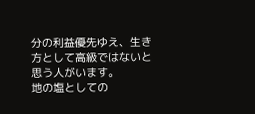分の利益優先ゆえ、生き方として高級ではないと思う人がいます。
地の塩としての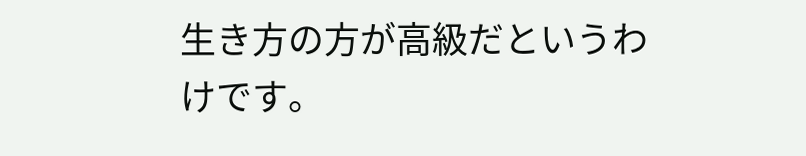生き方の方が高級だというわけです。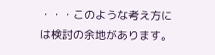・・・このような考え方には検討の余地があります。